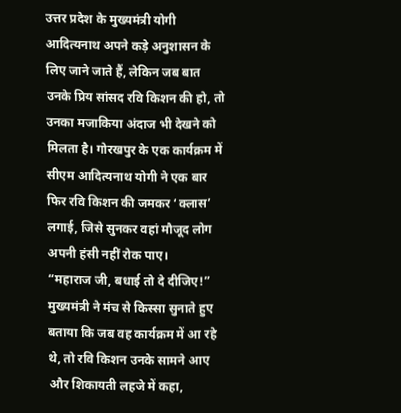उत्तर प्रदेश के मुख्यमंत्री योगी आदित्यनाथ अपने कड़े अनुशासन के लिए जाने जाते हैं, लेकिन जब बात उनके प्रिय सांसद रवि किशन की हो, तो उनका मजाकिया अंदाज भी देखने को मिलता है। गोरखपुर के एक कार्यक्रम में सीएम आदित्यनाथ योगी ने एक बार फिर रवि किशन की जमकर ‘क्लास’ लगाई, जिसे सुनकर वहां मौजूद लोग अपनी हंसी नहीं रोक पाए।
“महाराज जी, बधाई तो दे दीजिए!”
मुख्यमंत्री ने मंच से किस्सा सुनाते हुए बताया कि जब वह कार्यक्रम में आ रहे थे, तो रवि किशन उनके सामने आए और शिकायती लहजे में कहा,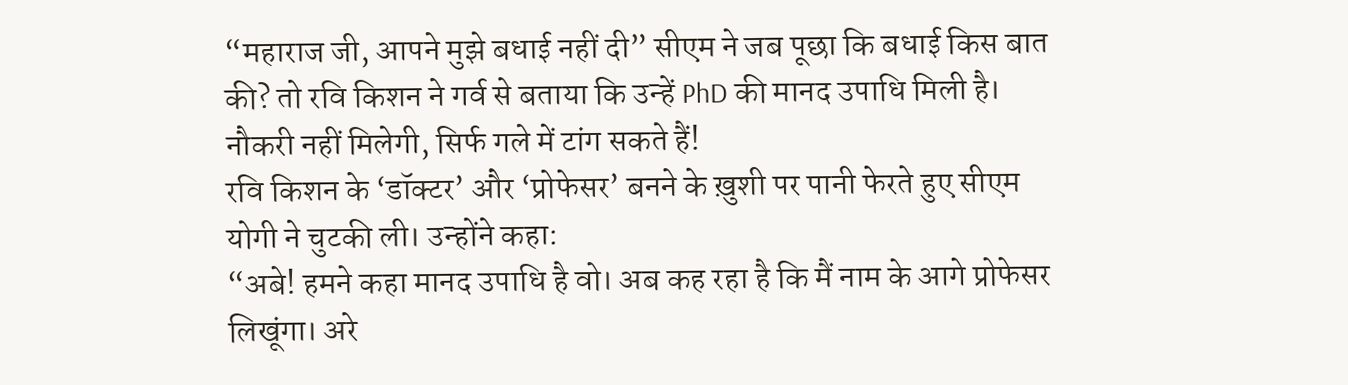“महाराज जी, आपने मुझे बधाई नहीं दी” सीएम ने जब पूछा कि बधाई किस बात की? तो रवि किशन ने गर्व से बताया कि उन्हें PhD की मानद उपाधि मिली है।
नौकरी नहीं मिलेगी, सिर्फ गले में टांग सकते हैं!
रवि किशन के ‘डॉक्टर’ और ‘प्रोफेसर’ बनने के ख़ुशी पर पानी फेरते हुए सीएम योगी ने चुटकी ली। उन्होंने कहा:
“अबे! हमने कहा मानद उपाधि है वो। अब कह रहा है कि मैं नाम के आगे प्रोफेसर लिखूंगा। अरे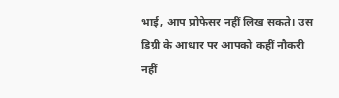भाई, आप प्रोफेसर नहीं लिख सकते। उस डिग्री के आधार पर आपको कहीं नौकरी नहीं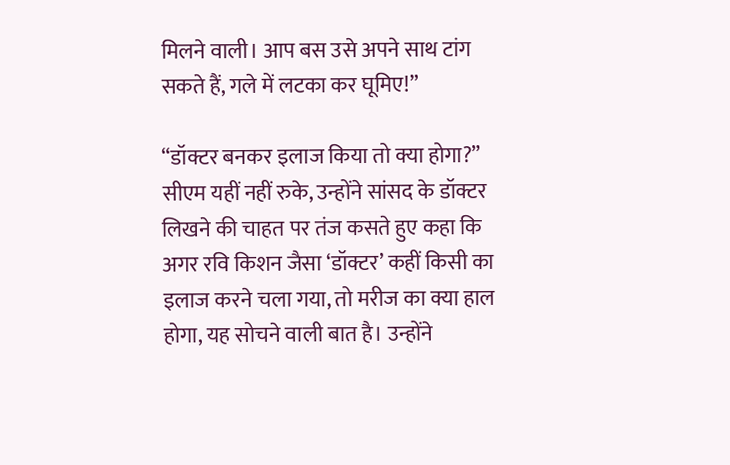मिलने वाली। आप बस उसे अपने साथ टांग सकते हैं, गले में लटका कर घूमिए!”

“डॉक्टर बनकर इलाज किया तो क्या होगा?”
सीएम यहीं नहीं रुके, उन्होंने सांसद के डॉक्टर लिखने की चाहत पर तंज कसते हुए कहा कि अगर रवि किशन जैसा ‘डॉक्टर’ कहीं किसी का इलाज करने चला गया, तो मरीज का क्या हाल होगा, यह सोचने वाली बात है। उन्होंने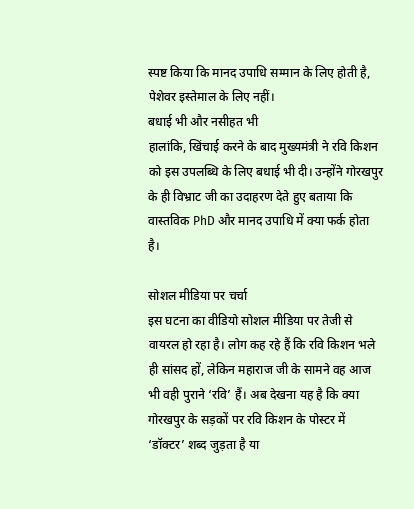स्पष्ट किया कि मानद उपाधि सम्मान के लिए होती है, पेशेवर इस्तेमाल के लिए नहीं।
बधाई भी और नसीहत भी
हालांकि, खिंचाई करने के बाद मुख्यमंत्री ने रवि किशन को इस उपलब्धि के लिए बधाई भी दी। उन्होंने गोरखपुर के ही विभ्राट जी का उदाहरण देते हुए बताया कि वास्तविक PhD और मानद उपाधि में क्या फर्क होता है।

सोशल मीडिया पर चर्चा
इस घटना का वीडियो सोशल मीडिया पर तेजी से वायरल हो रहा है। लोग कह रहे हैं कि रवि किशन भले ही सांसद हों, लेकिन महाराज जी के सामने वह आज भी वही पुराने ‘रवि’ हैं। अब देखना यह है कि क्या गोरखपुर के सड़कों पर रवि किशन के पोस्टर में ‘डॉक्टर’ शब्द जुड़ता है या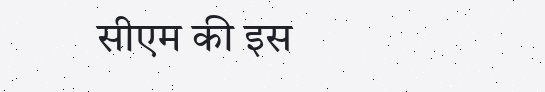सीएम की इस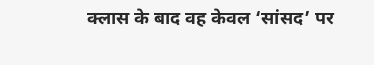क्लास के बाद वह केवल ‘सांसद’ पर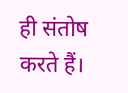ही संतोष करते हैं।